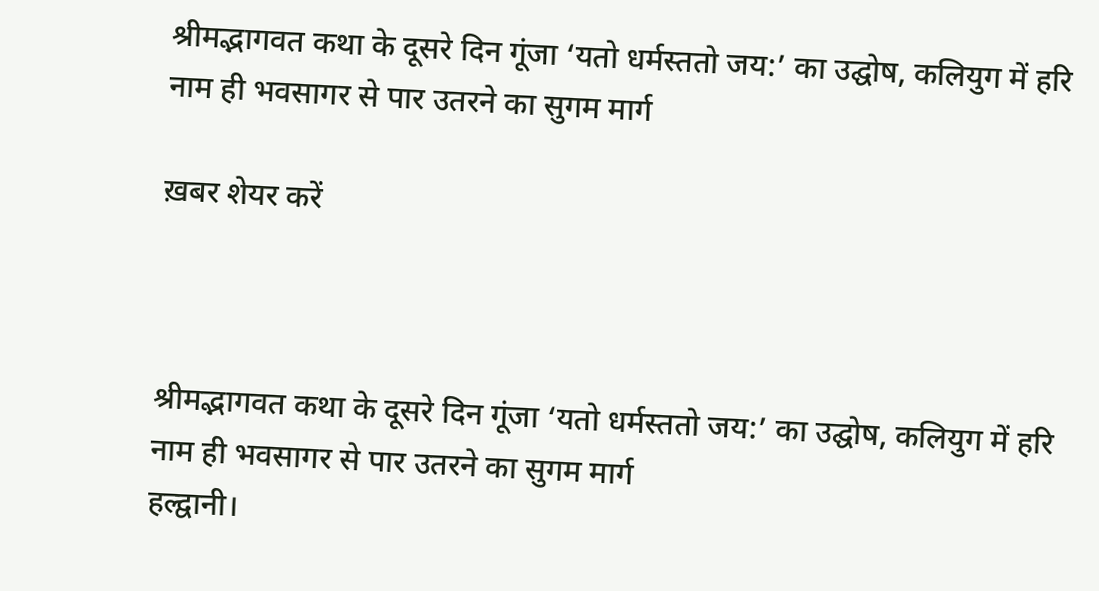श्रीमद्भागवत कथा के दूसरे दिन गूंजा ‘यतो धर्मस्ततो जय:’ का उद्घोष, कलियुग में हरि नाम ही भवसागर से पार उतरने का सुगम मार्ग

ख़बर शेयर करें



श्रीमद्भागवत कथा के दूसरे दिन गूंजा ‘यतो धर्मस्ततो जय:’ का उद्घोष, कलियुग में हरि नाम ही भवसागर से पार उतरने का सुगम मार्ग
हल्द्वानी।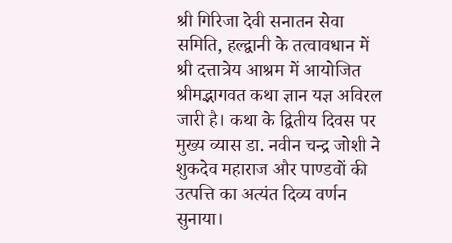श्री गिरिजा देवी सनातन सेवा समिति, हल्द्वानी के तत्वावधान में श्री दत्तात्रेय आश्रम में आयोजित श्रीमद्भागवत कथा ज्ञान यज्ञ अविरल जारी है। कथा के द्वितीय दिवस पर मुख्य व्यास डा. नवीन चन्द्र जोशी ने शुकदेव महाराज और पाण्डवों की उत्पत्ति का अत्यंत दिव्य वर्णन सुनाया।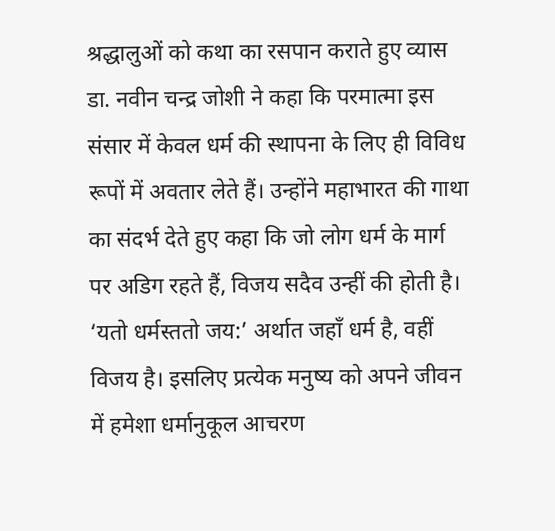श्रद्धालुओं को कथा का रसपान कराते हुए व्यास डा. नवीन चन्द्र जोशी ने कहा कि परमात्मा इस संसार में केवल धर्म की स्थापना के लिए ही विविध रूपों में अवतार लेते हैं। उन्होंने महाभारत की गाथा का संदर्भ देते हुए कहा कि जो लोग धर्म के मार्ग पर अडिग रहते हैं, विजय सदैव उन्हीं की होती है। ‘यतो धर्मस्ततो जय:’ अर्थात जहाँ धर्म है, वहीं विजय है। इसलिए प्रत्येक मनुष्य को अपने जीवन में हमेशा धर्मानुकूल आचरण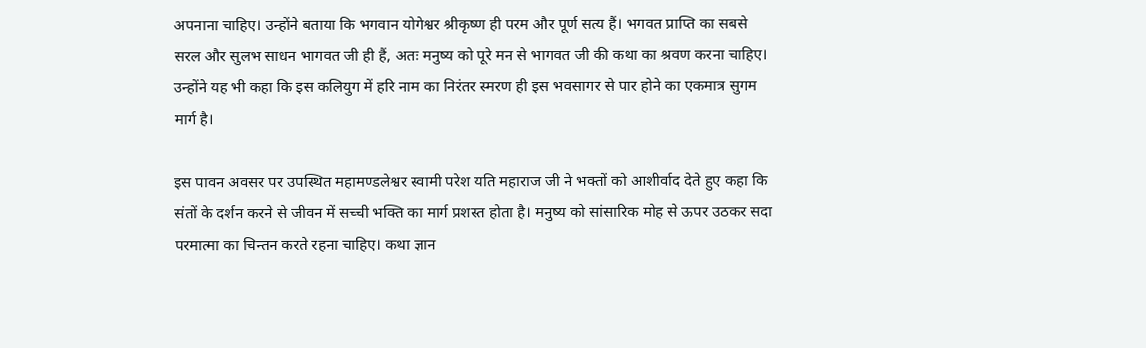अपनाना चाहिए। उन्होंने बताया कि भगवान योगेश्वर श्रीकृष्ण ही परम और पूर्ण सत्य हैं। भगवत प्राप्ति का सबसे सरल और सुलभ साधन भागवत जी ही हैं, अतः मनुष्य को पूरे मन से भागवत जी की कथा का श्रवण करना चाहिए। उन्होंने यह भी कहा कि इस कलियुग में हरि नाम का निरंतर स्मरण ही इस भवसागर से पार होने का एकमात्र सुगम मार्ग है।

इस पावन अवसर पर उपस्थित महामण्डलेश्वर स्वामी परेश यति महाराज जी ने भक्तों को आशीर्वाद देते हुए कहा कि संतों के दर्शन करने से जीवन में सच्ची भक्ति का मार्ग प्रशस्त होता है। मनुष्य को सांसारिक मोह से ऊपर उठकर सदा परमात्मा का चिन्तन करते रहना चाहिए। कथा ज्ञान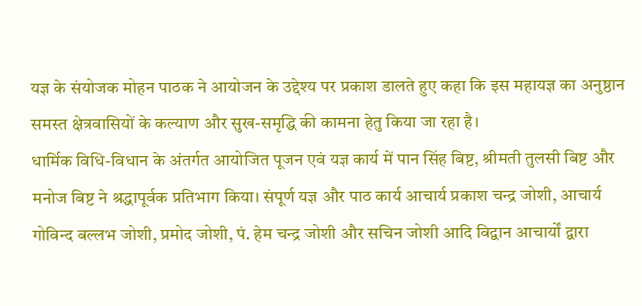यज्ञ के संयोजक मोहन पाठक ने आयोजन के उद्देश्य पर प्रकाश डालते हुए कहा कि इस महायज्ञ का अनुष्ठान समस्त क्षेत्रवासियों के कल्याण और सुख-समृद्धि की कामना हेतु किया जा रहा है।
धार्मिक विधि-विधान के अंतर्गत आयोजित पूजन एवं यज्ञ कार्य में पान सिंह बिष्ट, श्रीमती तुलसी बिष्ट और मनोज बिष्ट ने श्रद्धापूर्वक प्रतिभाग किया। संपूर्ण यज्ञ और पाठ कार्य आचार्य प्रकाश चन्द्र जोशी, आचार्य गोविन्द बल्लभ जोशी, प्रमोद जोशी, पं. हेम चन्द्र जोशी और सचिन जोशी आदि विद्वान आचार्यों द्वारा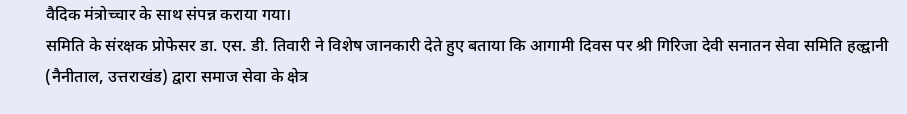वैदिक मंत्रोच्चार के साथ संपन्न कराया गया।
समिति के संरक्षक प्रोफेसर डा. एस. डी. तिवारी ने विशेष जानकारी देते हुए बताया कि आगामी दिवस पर श्री गिरिजा देवी सनातन सेवा समिति हल्द्वानी (नैनीताल, उत्तराखंड) द्वारा समाज सेवा के क्षेत्र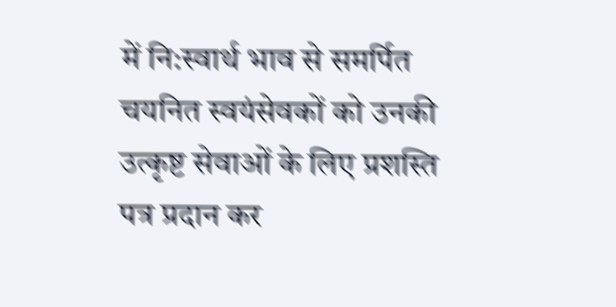में नि:स्वार्थ भाव से समर्पित चयनित स्वयंसेवकों को उनकी उत्कृष्ट सेवाओं के लिए प्रशस्ति पत्र प्रदान कर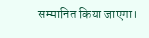सम्मानित किया जाएगा।